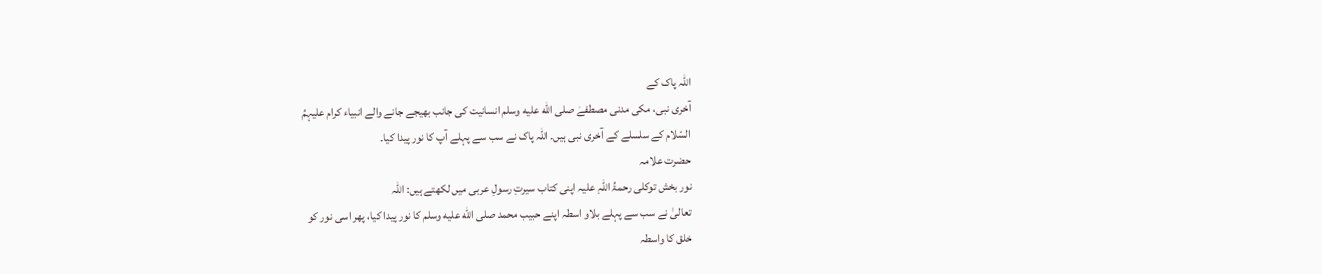اللہ پاک کے
آخری نبی، مکی مدنی مصطفےٰ صلى الله عليه وسلم انسانیت کی جانب بھیجے جانے والے انبیاء کرام علیہمُ
السّلام کے سلسلے کے آخری نبی ہیں۔ اللہ پاک نے سب سے پہلے آپ کا نور پیدا کیا۔
حضرت علامہ
نور بخش توکلی رحمۃُ اللہِ علیہ اپنی کتاب سیرتِ رسولِ عربی میں لکھتے ہیں: اللہ
تعالیٰ نے سب سے پہلے بلاو اسطہ اپنے حبیب محمد صلى الله عليه وسلم کا نور پیدا کیا، پھر اسی نور کو
خلق کا واسطہ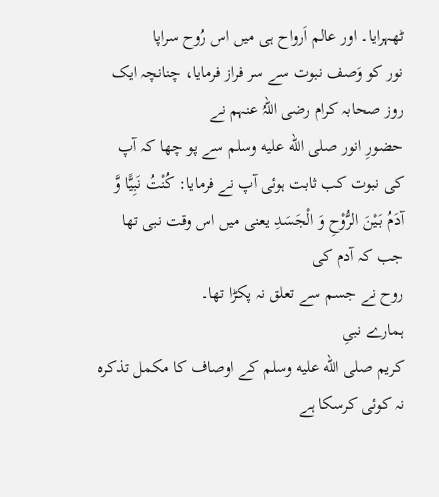ٹھہرایا۔ اور عالم اَرواح ہی میں اس رُوح سراپا
نور کو وَصف نبوت سے سر فراز فرمایا، چنانچہ ایک روز صحابہ کرام رضی اللہُ عنہم نے
حضورِ انور صلى الله عليه وسلم سے پو چھا کہ آپ کی نبوت کب ثابت ہوئی آپ نے فرمایا: کُنْتُ نَبِیًّا وَّ
آدَمُ بَیْنَ الرُّوْحِ وَ الْجَسَدِ یعنی میں اس وقت نبی تھا جب کہ آدم کی
روح نے جسم سے تعلق نہ پکڑا تھا۔
ہمارے نبیِ
کریم صلى الله عليه وسلم کے اوصاف کا مکمل تذکرہ نہ کوئی کرسکا ہے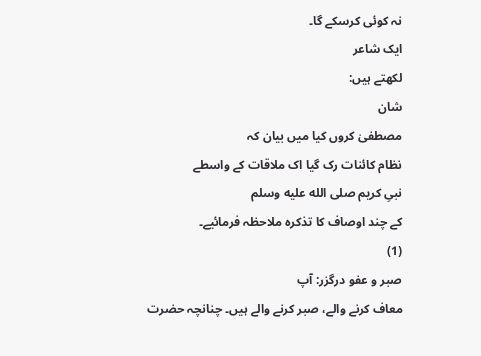نہ کوئی کرسکے گا۔
ایک شاعر
لکھتے ہیں:
شان
مصطفیٰ کروں کیا میں بیان کہ
نظام کائنات رک گیا اک ملاقات کے واسطے
نبیِ کریم صلى الله عليه وسلم
کے چند اوصاف کا تذکرہ ملاحظہ فرمائیے۔
(1)
صبر و عفو درگزر: آپ
معاف کرنے والے، صبر کرنے والے ہیں۔ چنانچہ حضرت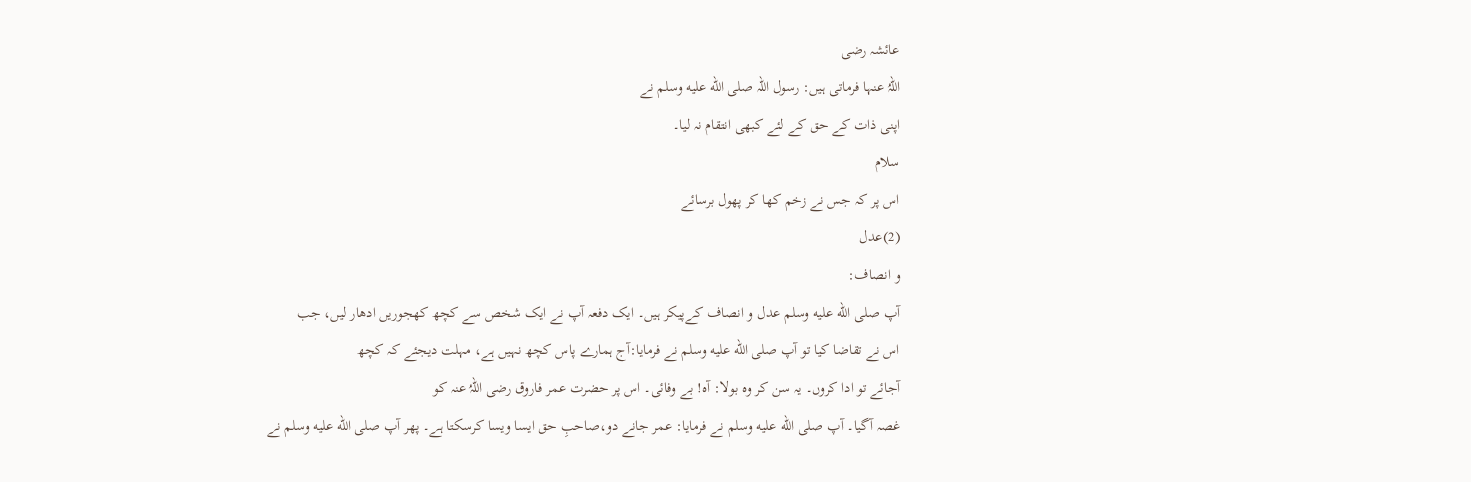عائشہ رضی
اللہُ عنہا فرماتی ہیں: رسول اللہ صلى الله عليه وسلم نے
اپنی ذات کے حق کے لئے کبھی انتقام نہ لیا۔
سلام
اس پر کہ جس نے زخم کھا کر پھول برسائے
(2)عدل
و انصاف:
آپ صلى الله عليه وسلم عدل و انصاف کےپیکر ہیں۔ ایک دفعہ آپ نے ایک شخص سے کچھ کھجوریں ادھار لیں، جب
اس نے تقاضا کیا تو آپ صلى الله عليه وسلم نے فرمایا:آج ہمارے پاس کچھ نہیں ہے، مہلت دیجئے کہ کچھ
آجائے تو ادا کروں۔ یہ سن کر وہ بولا: آہ! بے وفائی۔ اس پر حضرت عمر فاروق رضی اللہُ عنہ کو
غصہ آگیا۔ آپ صلى الله عليه وسلم نے فرمایا: عمر جانے دو،صاحبِ حق ایسا ویسا کرسکتا ہے۔ پھر آپ صلى الله عليه وسلم نے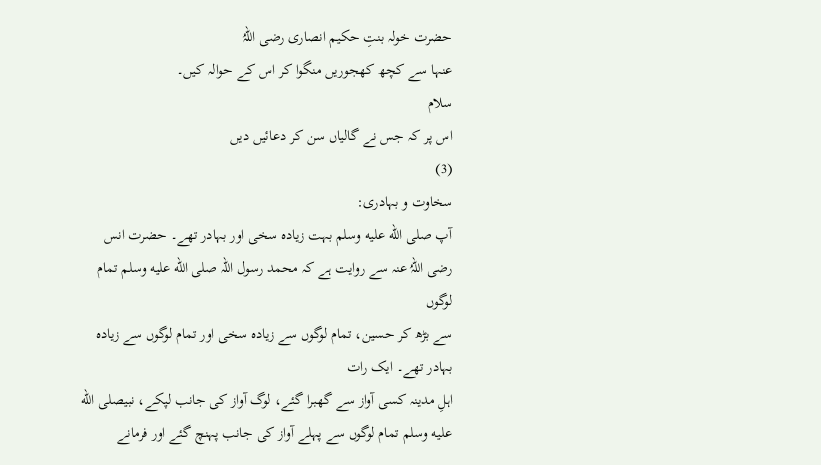حضرت خولہ بنتِ حکیم انصاری رضی اللہُ
عنہا سے کچھ کھجوریں منگوا کر اس کے حوالہ کیں۔
سلام
اس پر کہ جس نے گالیاں سن کر دعائیں دیں
(3)
سخاوت و بہادری:
آپ صلى الله عليه وسلم بہت زیادہ سخی اور بہادر تھے۔ حضرت انس رضی اللہُ عنہ سے روایت ہے کہ محمد رسول اللہ صلى الله عليه وسلم تمام لوگوں
سے بڑھ کر حسین، تمام لوگوں سے زیادہ سخی اور تمام لوگوں سے زیادہ بہادر تھے۔ ایک رات
اہلِ مدینہ کسی آواز سے گھبرا گئے، لوگ آواز کی جانب لپکے، نبیصلى الله عليه وسلم تمام لوگوں سے پہلے آواز کی جانب پہنچ گئے اور فرمانے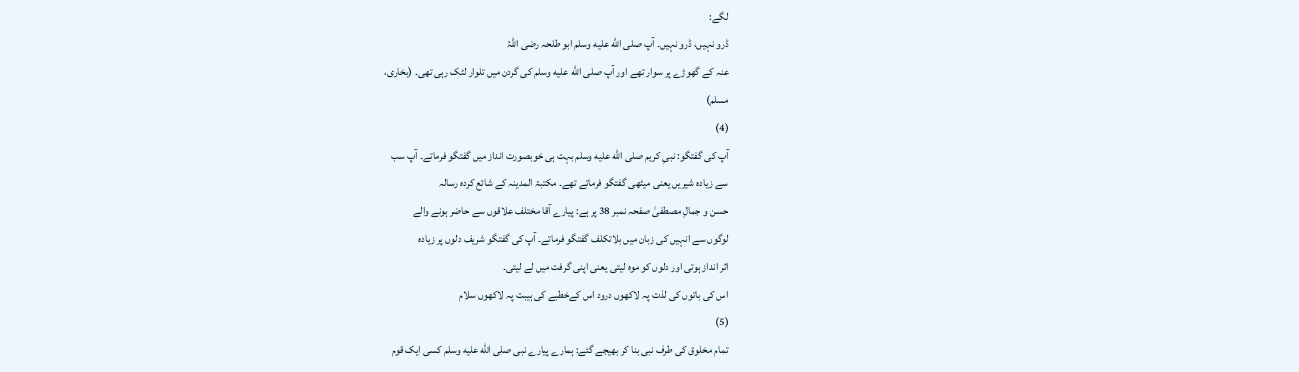لگے:
ڈرو نہیں، ڈرو نہیں۔ آپ صلى الله عليه وسلم ابو طلحہ رضی اللہُ
عنہ کے گھوڑے پر سوار تھے اور آپ صلى الله عليه وسلم کی گردن میں تلوار لٹک رہی تھی۔ (بخاری،
مسلم)
(4)
آپ کی گفتگو: نبیِ کریم صلى الله عليه وسلم بہت ہی خوبصورت انداز میں گفتگو فرماتے۔ آپ سب
سے زیادہ شیریں یعنی میٹھی گفتگو فرماتے تھے۔ مکتبۃ المدینہ کے شائع کردہ رسالہ
حسن و جمالِ مصطفیٰ صفحہ نمبر 38 پر ہے: پیارے آقا مختلف علاقوں سے حاضر ہونے والے
لوگوں سے انہیں کی زبان میں بلاتکلف گفتگو فرماتے۔ آپ کی گفتگو شریف دلوں پر زیادہ
اثر انداز ہوتی اور دلوں کو موہ لیتی یعنی اپنی گرفت میں لے لیتی۔
اس کی باتوں کی لذت پہ لاکھوں درود اس کےخطبے کی ہیبت پہ لاکھوں سلام
(5)
تمام مخلوق کی طرف نبی بنا کر بھیجے گئے: ہمارے پیارے نبی صلى الله عليه وسلم کسی ایک قوم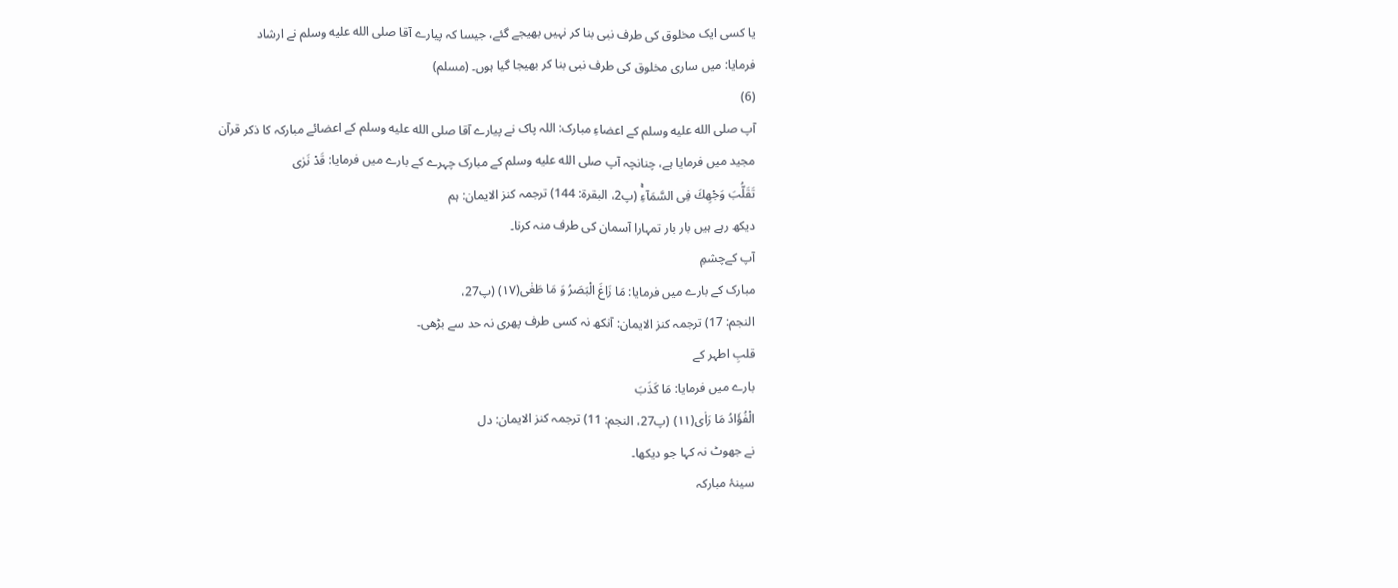یا کسی ایک مخلوق کی طرف نبی بنا کر نہیں بھیجے گئے، جیسا کہ پیارے آقا صلى الله عليه وسلم نے ارشاد
فرمایا: میں ساری مخلوق کی طرف نبی بنا کر بھیجا گیا ہوں۔ (مسلم)
(6)
آپ صلى الله عليه وسلم کے اعضاءِ مبارک: اللہ پاک نے پیارے آقا صلى الله عليه وسلم کے اعضائے مبارکہ کا ذکر قرآن
مجید میں فرمایا ہے، چنانچہ آپ صلى الله عليه وسلم کے مبارک چہرے کے بارے میں فرمایا: قَدْ نَرٰى
تَقَلُّبَ وَجْهِكَ فِی السَّمَآءِۚ (پ2، البقرۃ: 144) ترجمہ کنز الایمان: ہم
دیکھ رہے ہیں بار بار تمہارا آسمان کی طرف منہ کرنا۔
آپ کےچشمِ
مبارک کے بارے میں فرمایا: مَا زَاغَ الْبَصَرُ وَ مَا طَغٰى(۱۷) (پ27،
النجم: 17) ترجمہ کنز الایمان: آنکھ نہ کسی طرف پھری نہ حد سے بڑھی۔
قلبِ اطہر کے
بارے میں فرمایا: مَا كَذَبَ
الْفُؤَادُ مَا رَاٰى(۱۱) (پ27، النجم: 11) ترجمہ کنز الایمان: دل
نے جھوٹ نہ کہا جو دیکھا۔
سینۂ مبارکہ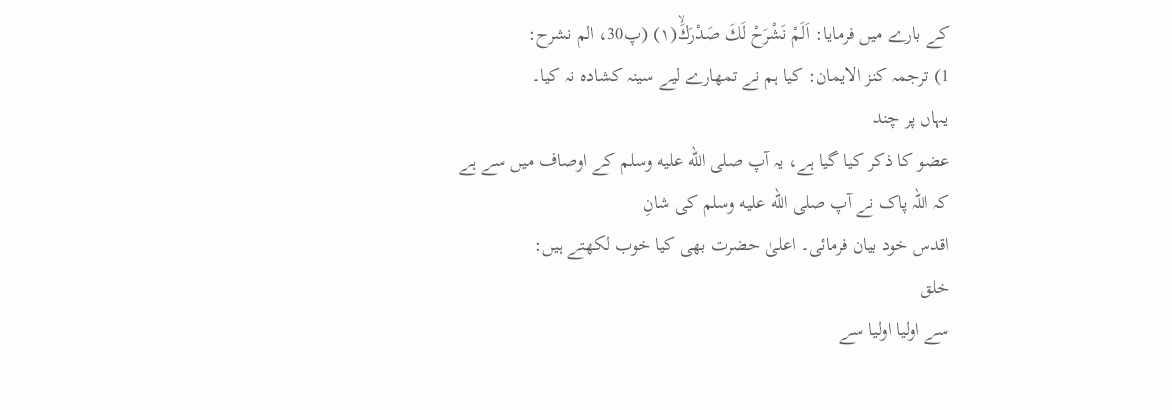کے بارے میں فرمایا: اَلَمْ نَشْرَحْ لَكَ صَدْرَكَۙ(۱) (پ30، الم نشرح:
1) ترجمہ کنز الایمان: کیا ہم نے تمھارے لیے سینہ کشادہ نہ کیا۔
یہاں پر چند
عضو کا ذکر کیا گیا ہے، یہ آپ صلى الله عليه وسلم کے اوصاف میں سے ہے کہ اللہ پاک نے آپ صلى الله عليه وسلم کی شانِ
اقدس خود بیان فرمائی۔ اعلیٰ حضرت بھی کیا خوب لکھتے ہیں:
خلق
سے اولیا اولیا سے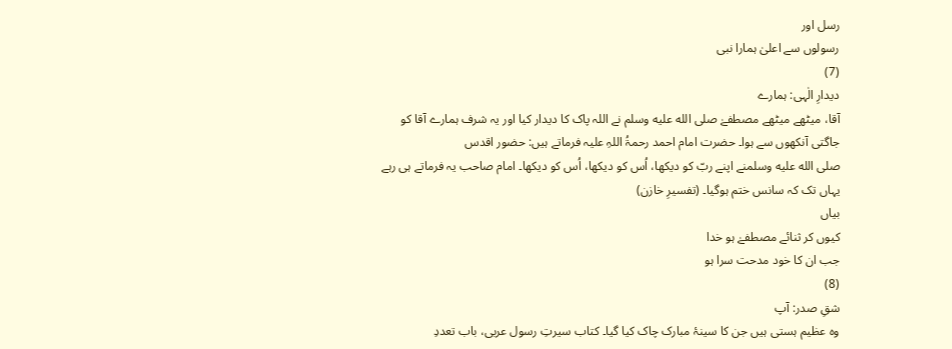رسل اور
رسولوں سے اعلیٰ ہمارا نبی
(7)
دیدارِ الٰہی: ہمارے
آقا، میٹھے میٹھے مصطفےٰ صلى الله عليه وسلم نے اللہ پاک کا دیدار کیا اور یہ شرف ہمارے آقا کو
جاگتی آنکھوں سے ہوا۔ حضرت امام احمد رحمۃُ اللہِ علیہ فرماتے ہیں: حضور اقدس
صلى الله عليه وسلمنے اپنے ربّ کو دیکھا، اُس کو دیکھا، اُس کو دیکھا۔ امام صاحب یہ فرماتے ہی رہے
یہاں تک کہ سانس ختم ہوگیا۔ (تفسیرِ خازن)
بیاں
کیوں کر ثنائے مصطفےٰ ہو خدا
جب ان کا خود مدحت سرا ہو
(8)
شقِ صدر: آپ
وہ عظیم ہستی ہیں جن کا سینۂ مبارک چاک کیا گیا۔ کتاب سیرتِ رسول عربی، باب تعددِ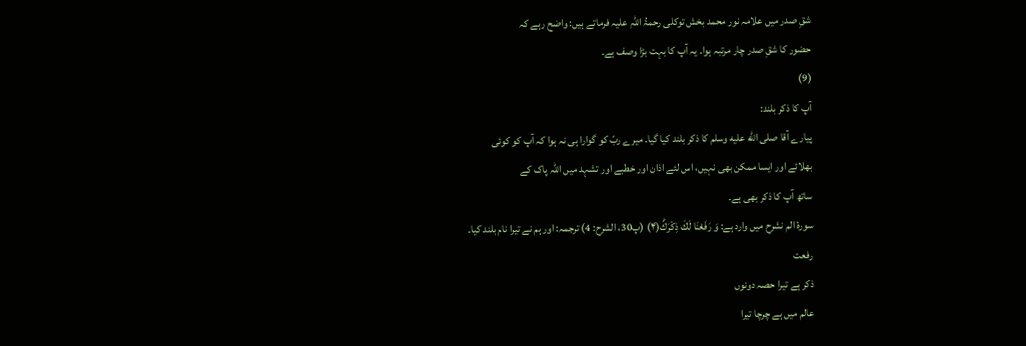شقِ صدر میں علامہ نور محمد بخش توکلی رحمۃُ اللہِ علیہ فرماتے ہیں: واضح رہے کہ
حضور کا شقِ صدر چار مرتبہ ہوا۔ یہ آپ کا بہت بڑا وصف ہے۔
(9)
آپ کا ذکر بلند:
پیارے آقا صلى الله عليه وسلم کا ذکر بلند کیا گیا۔ میرے ربّ کو گوارا ہی نہ ہوا کہ آپ کو کوئی
بھلائے اور ایسا ممکن بھی نہیں، اس لئے اذان اور خطبے اور تشہد میں اللہ پاک کے
ساتھ آپ کا ذکر بھی ہے۔
سورۂ الم نشرح میں وارد ہے: وَ رَفَعْنَا لَكَ ذِكْرَكَؕ(۴) (پ30، الشرح: 4) ترجمہ: اور ہم نے تیرا نام بلند کیا۔
رفعت
ذکر ہے تیرا حصہ دونوں
عالم میں ہے چرچا تیرا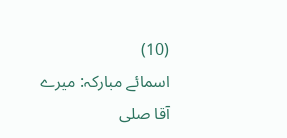(10)
اسمائے مبارکہ: میرے
آقا صلى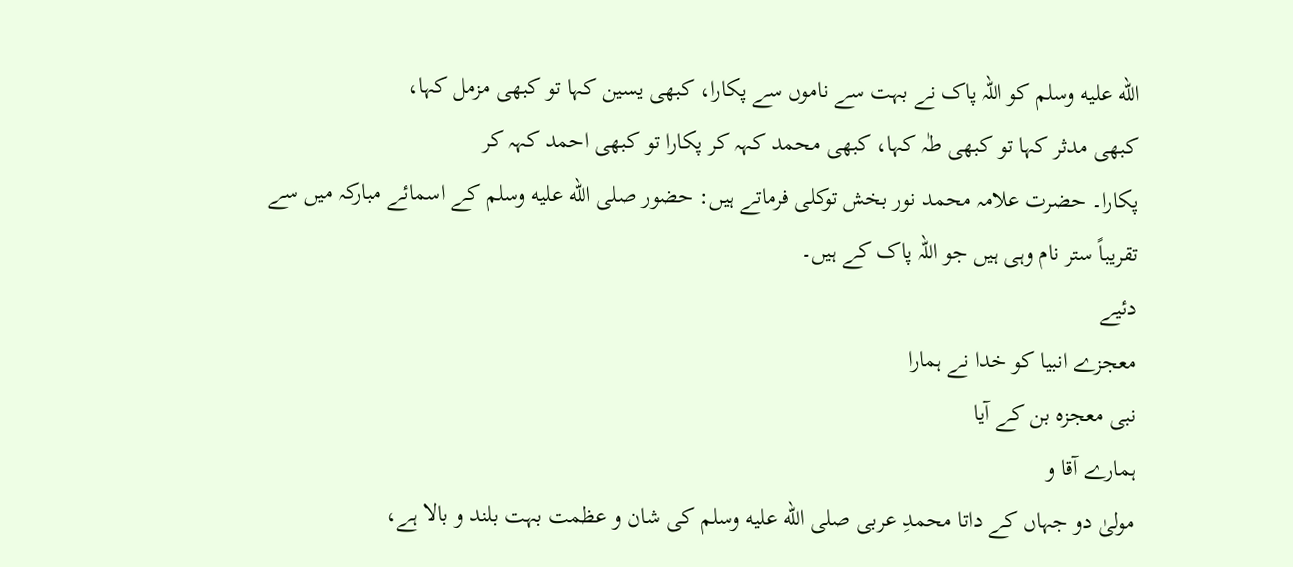الله عليه وسلم کو اللہ پاک نے بہت سے ناموں سے پکارا، کبھی یسین کہا تو کبھی مزمل کہا،
کبھی مدثر کہا تو کبھی طٰہ کہا، کبھی محمد کہہ کر پکارا تو کبھی احمد کہہ کر
پکارا۔ حضرت علامہ محمد نور بخش توکلی فرماتے ہیں: حضور صلى الله عليه وسلم کے اسمائے مبارکہ میں سے
تقریباً ستر نام وہی ہیں جو اللہ پاک کے ہیں۔
دئیے
معجزے انبیا کو خدا نے ہمارا
نبی معجزہ بن کے آیا
ہمارے آقا و
مولیٰ دو جہاں کے داتا محمدِ عربی صلى الله عليه وسلم کی شان و عظمت بہت بلند و بالا ہے،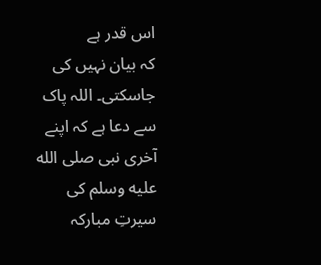اس قدر ہے
کہ بیان نہیں کی جاسکتی۔ اللہ پاک سے دعا ہے کہ اپنے آخری نبی صلى الله عليه وسلم کی سیرتِ مبارکہ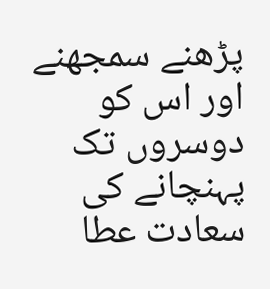پڑھنے سمجھنے اور اس کو دوسروں تک پہنچانے کی سعادت عطا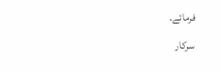فرمائے۔
سرکار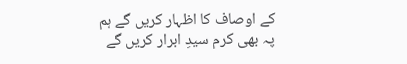کے اوصاف کا اظہار کریں گے ہم
پہ بھی کرم سیدِ ابرار کریں گے